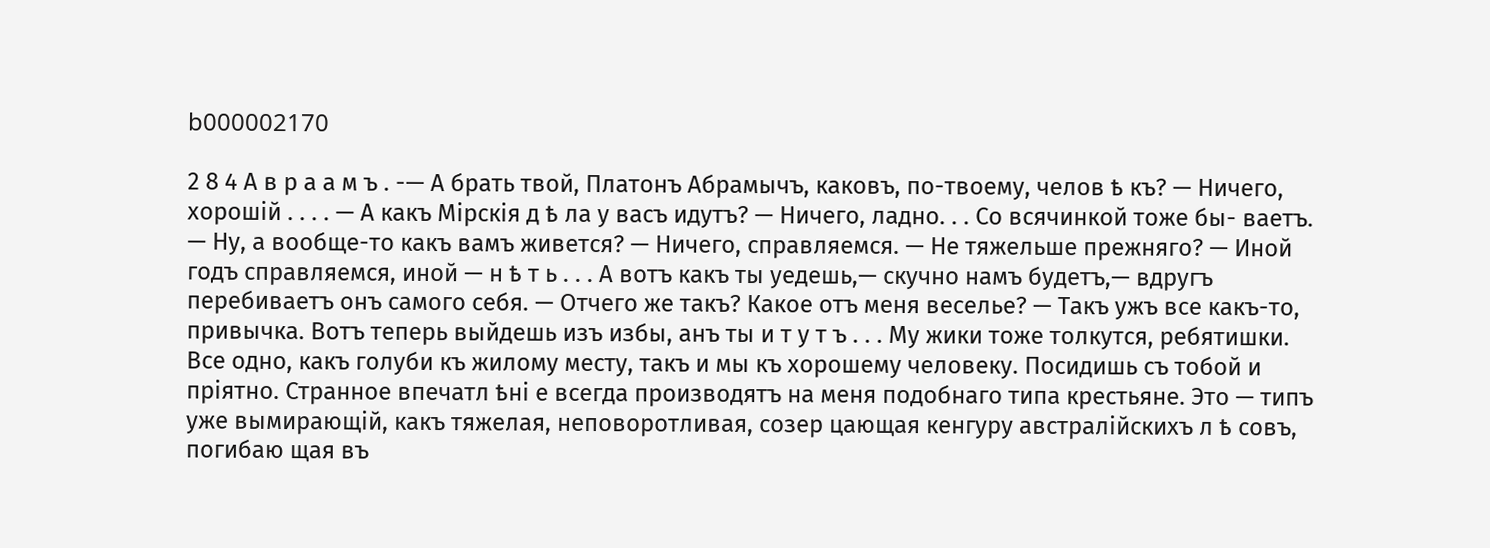b000002170

2 8 4 А в р а а м ъ . -— А брать твой, Платонъ Абрамычъ, каковъ, по-твоему, челов ѣ къ? — Ничего, хорошiй . . . . — А какъ Мiрскiя д ѣ ла у васъ идутъ? — Ничего, ладно. . . Со всячинкой тоже бы- ваетъ. — Ну, а вообще-то какъ вамъ живется? — Ничего, справляемся. — Не тяжельше прежняго? — Иной годъ справляемся, иной — н ѣ т ь . . . А вотъ какъ ты уедешь,— скучно намъ будетъ,— вдругъ перебиваетъ онъ самого себя. — Отчего же такъ? Какое отъ меня веселье? — Такъ ужъ все какъ-то, привычка. Вотъ теперь выйдешь изъ избы, анъ ты и т у т ъ . . . Му жики тоже толкутся, ребятишки. Все одно, какъ голуби къ жилому месту, такъ и мы къ хорошему человеку. Посидишь съ тобой и прiятно. Странное впечатл ѣнi е всегда производятъ на меня подобнаго типа крестьяне. Это — типъ уже вымирающiй, какъ тяжелая, неповоротливая, созер цающая кенгуру австралiйскихъ л ѣ совъ, погибаю щая въ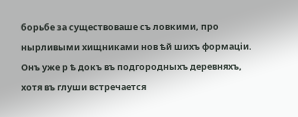борьбе за существоваше съ ловкими, про нырливыми хищниками нов ѣй шихъ формацiи. Онъ уже р ѣ докъ въ подгородныхъ деревняхъ, хотя въ глуши встречается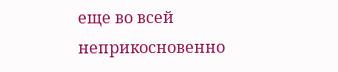еще во всей неприкосновенно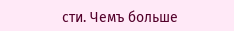сти. Чемъ больше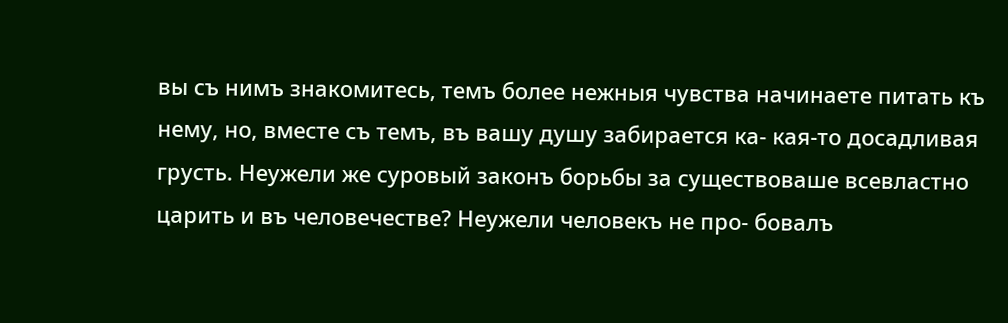вы съ нимъ знакомитесь, темъ более нежныя чувства начинаете питать къ нему, но, вместе съ темъ, въ вашу душу забирается ка- кая-то досадливая грусть. Неужели же суровый законъ борьбы за существоваше всевластно царить и въ человечестве? Неужели человекъ не про- бовалъ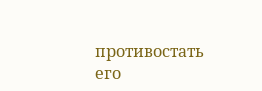противостать его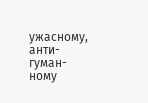ужасному, анти-гуман- ному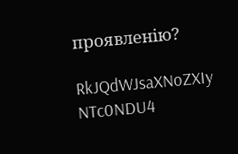проявленiю?

RkJQdWJsaXNoZXIy NTc0NDU4